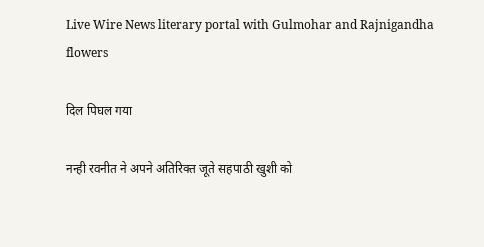Live Wire News literary portal with Gulmohar and Rajnigandha flowers

दिल पिघल गया

नन्ही रवनीत ने अपने अतिरिक्त जूते सहपाठी खुशी को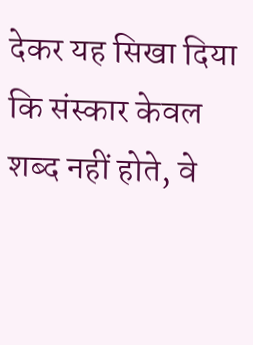देकर यह सिखा दिया कि संस्कार केवल शब्द नहीं होते, वे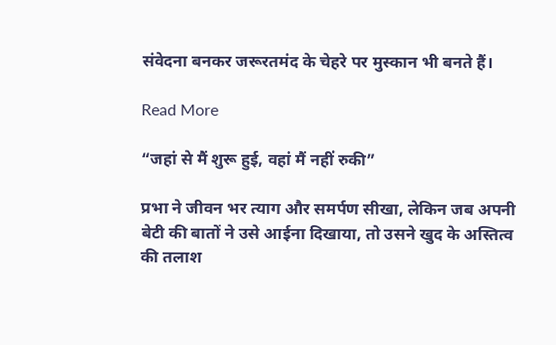संवेदना बनकर जरूरतमंद के चेहरे पर मुस्कान भी बनते हैं।

Read More

“जहां से मैं शुरू हुई, वहां मैं नहीं रुकी”

प्रभा ने जीवन भर त्याग और समर्पण सीखा, लेकिन जब अपनी बेटी की बातों ने उसे आईना दिखाया, तो उसने खुद के अस्तित्व की तलाश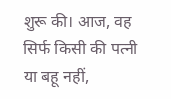शुरू की। आज, वह सिर्फ किसी की पत्नी या बहू नहीं,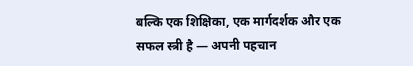बल्कि एक शिक्षिका, एक मार्गदर्शक और एक सफल स्त्री है — अपनी पहचान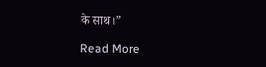के साथ।”

Read More